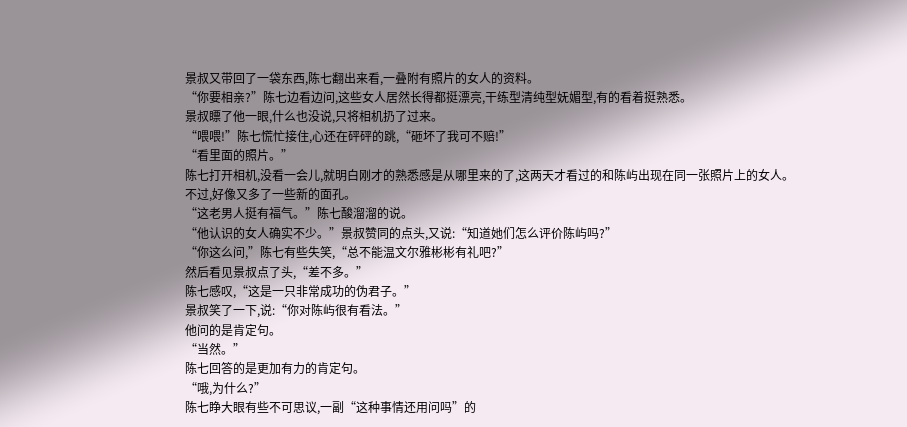景叔又带回了一袋东西,陈七翻出来看,一叠附有照片的女人的资料。
“你要相亲?”陈七边看边问,这些女人居然长得都挺漂亮,干练型清纯型妩媚型,有的看着挺熟悉。
景叔瞟了他一眼,什么也没说,只将相机扔了过来。
“喂喂!”陈七慌忙接住,心还在砰砰的跳,“砸坏了我可不赔!”
“看里面的照片。”
陈七打开相机,没看一会儿,就明白刚才的熟悉感是从哪里来的了,这两天才看过的和陈屿出现在同一张照片上的女人。
不过,好像又多了一些新的面孔。
“这老男人挺有福气。”陈七酸溜溜的说。
“他认识的女人确实不少。”景叔赞同的点头,又说:“知道她们怎么评价陈屿吗?”
“你这么问,”陈七有些失笑,“总不能温文尔雅彬彬有礼吧?”
然后看见景叔点了头,“差不多。”
陈七感叹,“这是一只非常成功的伪君子。”
景叔笑了一下,说:“你对陈屿很有看法。”
他问的是肯定句。
“当然。”
陈七回答的是更加有力的肯定句。
“哦,为什么?”
陈七睁大眼有些不可思议,一副“这种事情还用问吗”的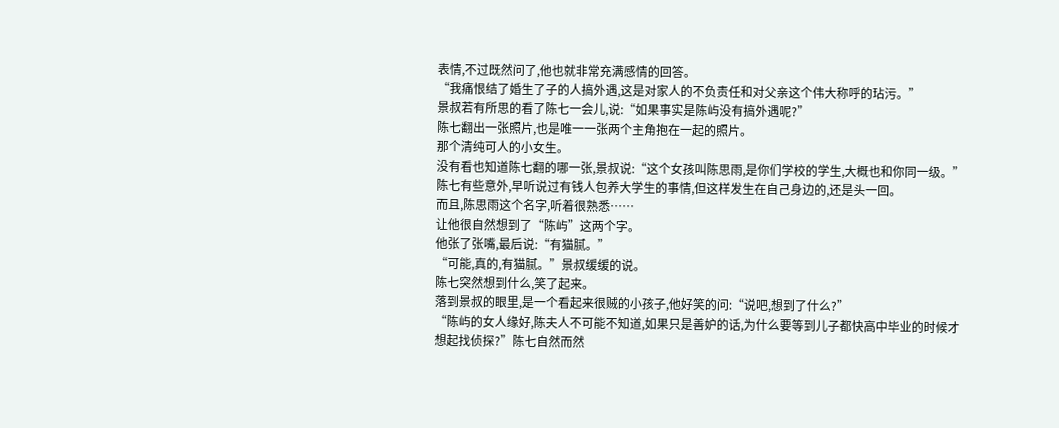表情,不过既然问了,他也就非常充满感情的回答。
“我痛恨结了婚生了子的人搞外遇,这是对家人的不负责任和对父亲这个伟大称呼的玷污。”
景叔若有所思的看了陈七一会儿,说:“如果事实是陈屿没有搞外遇呢?”
陈七翻出一张照片,也是唯一一张两个主角抱在一起的照片。
那个清纯可人的小女生。
没有看也知道陈七翻的哪一张,景叔说:“这个女孩叫陈思雨,是你们学校的学生,大概也和你同一级。”
陈七有些意外,早听说过有钱人包养大学生的事情,但这样发生在自己身边的,还是头一回。
而且,陈思雨这个名字,听着很熟悉……
让他很自然想到了“陈屿”这两个字。
他张了张嘴,最后说:“有猫腻。”
“可能,真的,有猫腻。”景叔缓缓的说。
陈七突然想到什么,笑了起来。
落到景叔的眼里,是一个看起来很贼的小孩子,他好笑的问:“说吧,想到了什么?”
“陈屿的女人缘好,陈夫人不可能不知道,如果只是善妒的话,为什么要等到儿子都快高中毕业的时候才想起找侦探?”陈七自然而然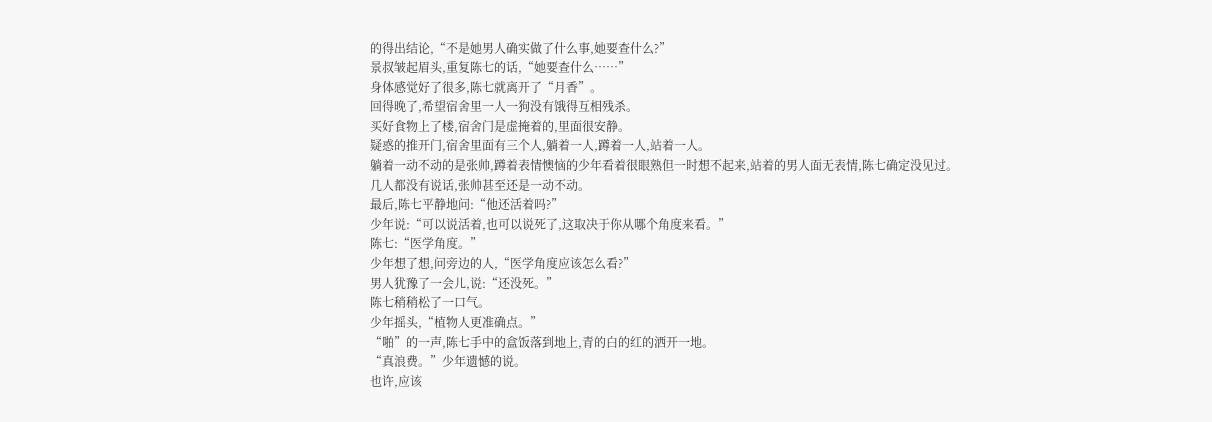的得出结论,“不是她男人确实做了什么事,她要查什么?”
景叔皱起眉头,重复陈七的话,“她要查什么……”
身体感觉好了很多,陈七就离开了“月香”。
回得晚了,希望宿舍里一人一狗没有饿得互相残杀。
买好食物上了楼,宿舍门是虚掩着的,里面很安静。
疑惑的推开门,宿舍里面有三个人,躺着一人,蹲着一人,站着一人。
躺着一动不动的是张帅,蹲着表情懊恼的少年看着很眼熟但一时想不起来,站着的男人面无表情,陈七确定没见过。
几人都没有说话,张帅甚至还是一动不动。
最后,陈七平静地问:“他还活着吗?”
少年说:“可以说活着,也可以说死了,这取决于你从哪个角度来看。”
陈七:“医学角度。”
少年想了想,问旁边的人,“医学角度应该怎么看?”
男人犹豫了一会儿,说:“还没死。”
陈七稍稍松了一口气。
少年摇头,“植物人更准确点。”
“啪”的一声,陈七手中的盒饭落到地上,青的白的红的洒开一地。
“真浪费。”少年遗憾的说。
也许,应该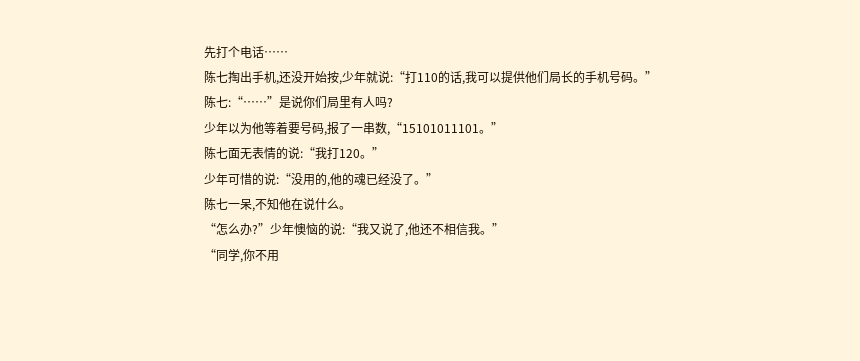先打个电话……
陈七掏出手机,还没开始按,少年就说:“打110的话,我可以提供他们局长的手机号码。”
陈七:“……”是说你们局里有人吗?
少年以为他等着要号码,报了一串数,“15101011101。”
陈七面无表情的说:“我打120。”
少年可惜的说:“没用的,他的魂已经没了。”
陈七一呆,不知他在说什么。
“怎么办?”少年懊恼的说:“我又说了,他还不相信我。”
“同学,你不用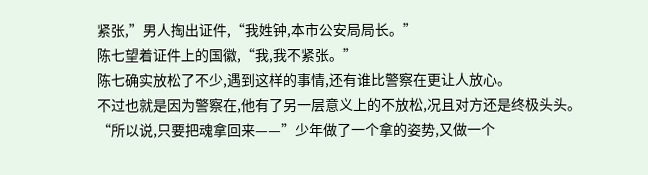紧张,”男人掏出证件,“我姓钟,本市公安局局长。”
陈七望着证件上的国徽,“我,我不紧张。”
陈七确实放松了不少,遇到这样的事情,还有谁比警察在更让人放心。
不过也就是因为警察在,他有了另一层意义上的不放松,况且对方还是终极头头。
“所以说,只要把魂拿回来——”少年做了一个拿的姿势,又做一个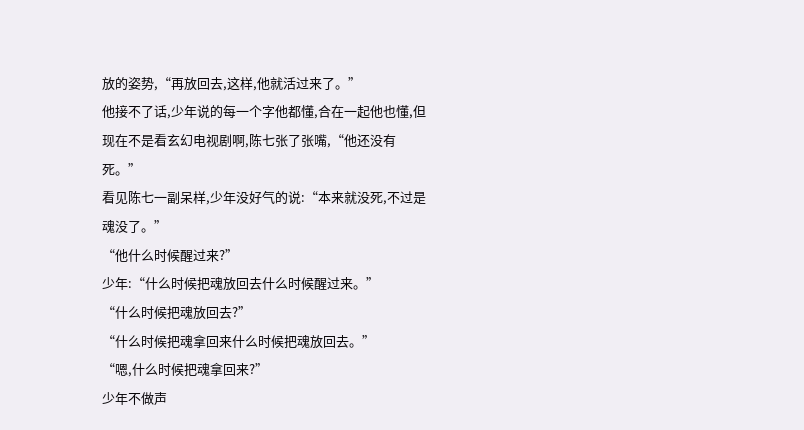放的姿势,“再放回去,这样,他就活过来了。”
他接不了话,少年说的每一个字他都懂,合在一起他也懂,但现在不是看玄幻电视剧啊,陈七张了张嘴,“他还没有死。”
看见陈七一副呆样,少年没好气的说:“本来就没死,不过是魂没了。”
“他什么时候醒过来?”
少年:“什么时候把魂放回去什么时候醒过来。”
“什么时候把魂放回去?”
“什么时候把魂拿回来什么时候把魂放回去。”
“嗯,什么时候把魂拿回来?”
少年不做声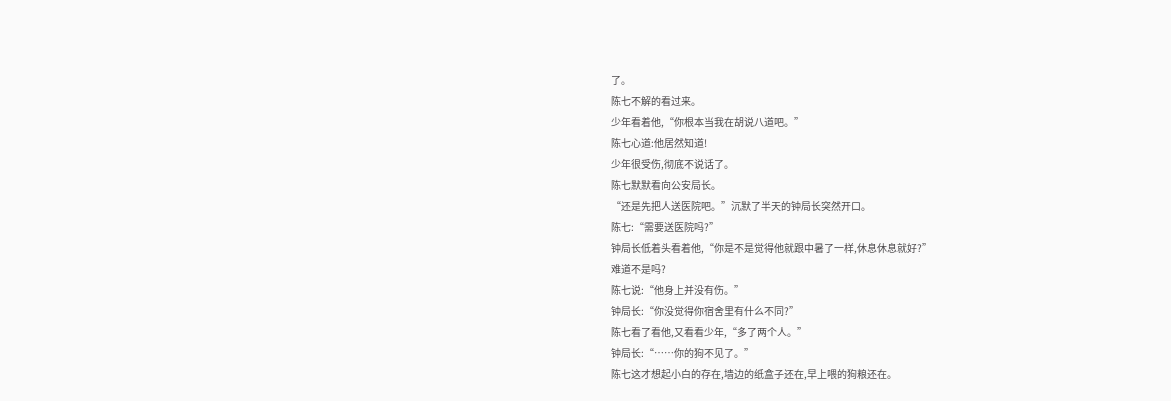了。
陈七不解的看过来。
少年看着他,“你根本当我在胡说八道吧。”
陈七心道:他居然知道!
少年很受伤,彻底不说话了。
陈七默默看向公安局长。
“还是先把人送医院吧。”沉默了半天的钟局长突然开口。
陈七:“需要送医院吗?”
钟局长低着头看着他,“你是不是觉得他就跟中暑了一样,休息休息就好?”
难道不是吗?
陈七说:“他身上并没有伤。”
钟局长:“你没觉得你宿舍里有什么不同?”
陈七看了看他,又看看少年,“多了两个人。”
钟局长:“……你的狗不见了。”
陈七这才想起小白的存在,墙边的纸盒子还在,早上喂的狗粮还在。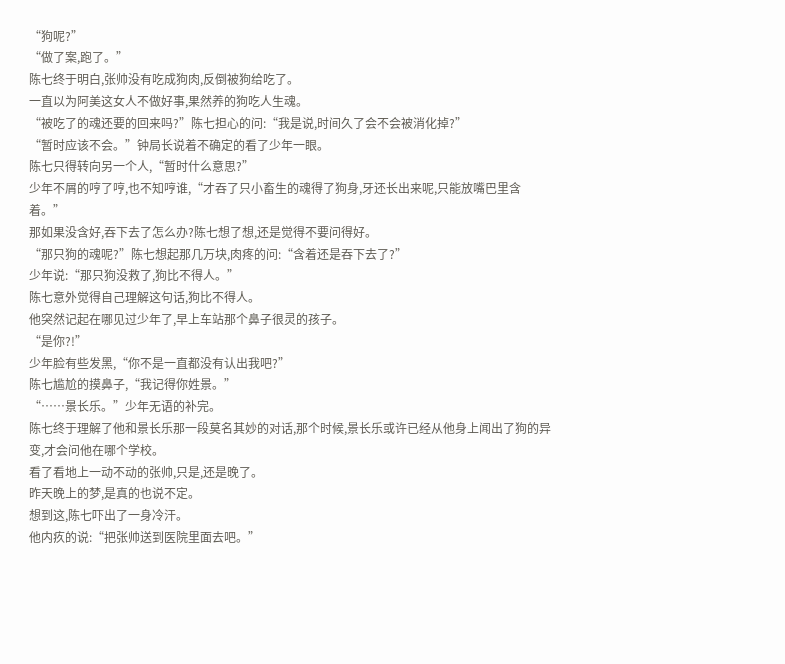“狗呢?”
“做了案,跑了。”
陈七终于明白,张帅没有吃成狗肉,反倒被狗给吃了。
一直以为阿美这女人不做好事,果然养的狗吃人生魂。
“被吃了的魂还要的回来吗?”陈七担心的问:“我是说,时间久了会不会被消化掉?”
“暂时应该不会。”钟局长说着不确定的看了少年一眼。
陈七只得转向另一个人,“暂时什么意思?”
少年不屑的哼了哼,也不知哼谁,“才吞了只小畜生的魂得了狗身,牙还长出来呢,只能放嘴巴里含着。”
那如果没含好,吞下去了怎么办?陈七想了想,还是觉得不要问得好。
“那只狗的魂呢?”陈七想起那几万块,肉疼的问:“含着还是吞下去了?”
少年说:“那只狗没救了,狗比不得人。”
陈七意外觉得自己理解这句话,狗比不得人。
他突然记起在哪见过少年了,早上车站那个鼻子很灵的孩子。
“是你?!”
少年脸有些发黑,“你不是一直都没有认出我吧?”
陈七尴尬的摸鼻子,“我记得你姓景。”
“……景长乐。”少年无语的补完。
陈七终于理解了他和景长乐那一段莫名其妙的对话,那个时候,景长乐或许已经从他身上闻出了狗的异变,才会问他在哪个学校。
看了看地上一动不动的张帅,只是,还是晚了。
昨天晚上的梦,是真的也说不定。
想到这,陈七吓出了一身冷汗。
他内疚的说:“把张帅送到医院里面去吧。”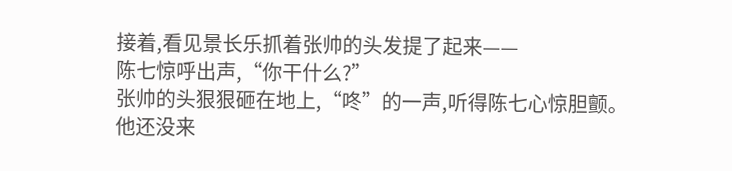接着,看见景长乐抓着张帅的头发提了起来——
陈七惊呼出声,“你干什么?”
张帅的头狠狠砸在地上,“咚”的一声,听得陈七心惊胆颤。
他还没来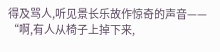得及骂人,听见景长乐故作惊奇的声音——
“啊,有人从椅子上掉下来,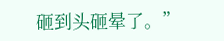砸到头砸晕了。”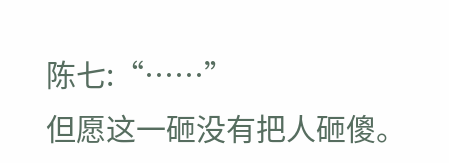陈七:“……”
但愿这一砸没有把人砸傻。